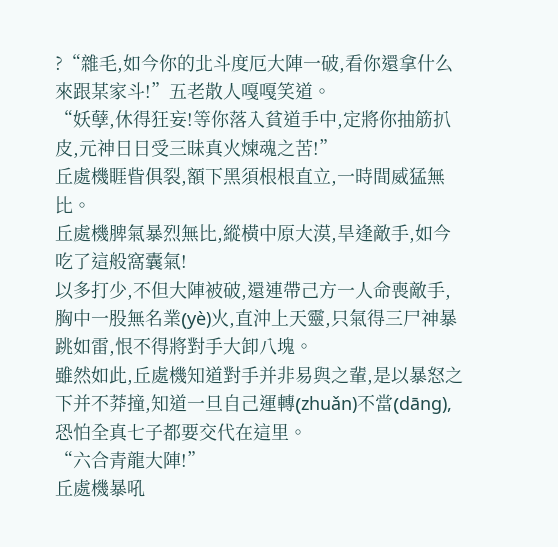?“雜毛,如今你的北斗度厄大陣一破,看你還拿什么來跟某家斗!”五老散人嘎嘎笑道。
“妖孽,休得狂妄!等你落入貧道手中,定將你抽筋扒皮,元神日日受三昧真火煉魂之苦!”
丘處機睚眥俱裂,額下黑須根根直立,一時間威猛無比。
丘處機脾氣暴烈無比,縱橫中原大漠,旱逢敵手,如今吃了這般窩囊氣!
以多打少,不但大陣被破,還連帶己方一人命喪敵手,胸中一股無名業(yè)火,直沖上天靈,只氣得三尸神暴跳如雷,恨不得將對手大卸八塊。
雖然如此,丘處機知道對手并非易與之輩,是以暴怒之下并不莽撞,知道一旦自己運轉(zhuǎn)不當(dāng),恐怕全真七子都要交代在這里。
“六合青龍大陣!”
丘處機暴吼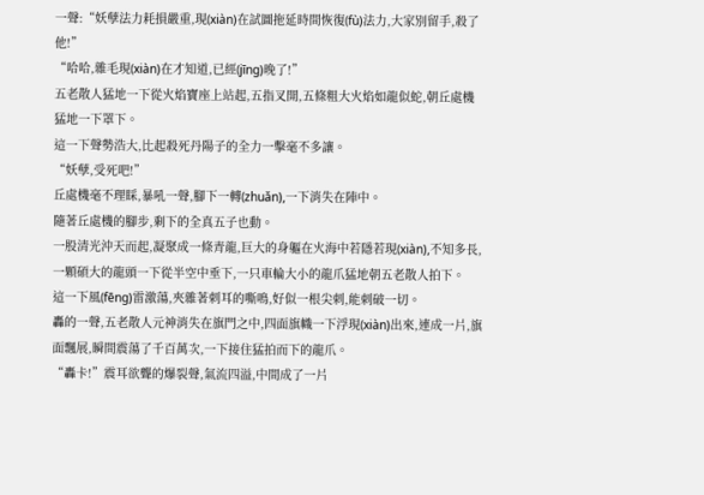一聲:“妖孽法力耗損嚴重,現(xiàn)在試圖拖延時間恢復(fù)法力,大家別留手,殺了他!”
“哈哈,雜毛現(xiàn)在才知道,已經(jīng)晚了!”
五老散人猛地一下從火焰寶座上站起,五指叉開,五條粗大火焰如龍似蛇,朝丘處機猛地一下罩下。
這一下聲勢浩大,比起殺死丹陽子的全力一擊毫不多讓。
“妖孽,受死吧!”
丘處機毫不理睬,暴吼一聲,腳下一轉(zhuǎn),一下消失在陣中。
隨著丘處機的腳步,剩下的全真五子也動。
一股清光沖天而起,凝聚成一條青龍,巨大的身軀在火海中若隱若現(xiàn),不知多長,一顆碩大的龍頭一下從半空中垂下,一只車輪大小的龍爪猛地朝五老散人拍下。
這一下風(fēng)雷激蕩,夾雜著刺耳的嘶鳴,好似一根尖刺,能刺破一切。
轟的一聲,五老散人元神消失在旗門之中,四面旗幟一下浮現(xiàn)出來,連成一片,旗面飄展,瞬間震蕩了千百萬次,一下接住猛拍而下的龍爪。
“轟卡!”震耳欲聾的爆裂聲,氣流四溢,中間成了一片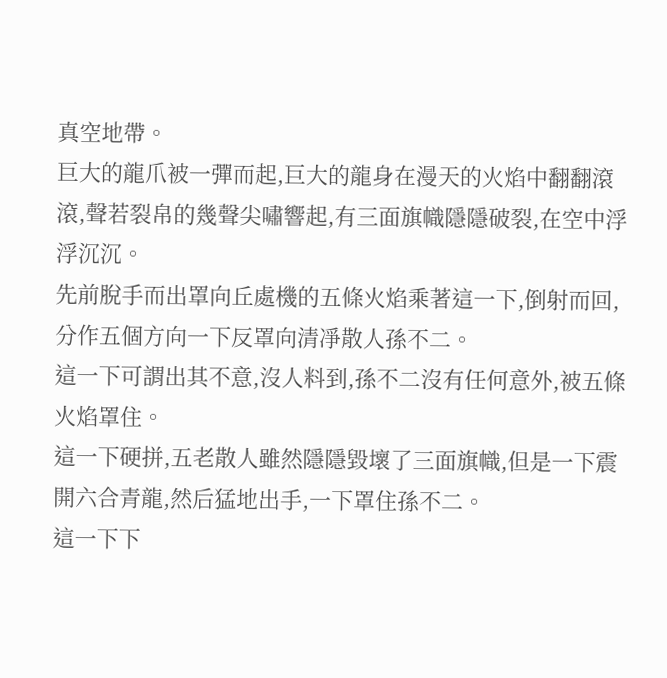真空地帶。
巨大的龍爪被一彈而起,巨大的龍身在漫天的火焰中翻翻滾滾,聲若裂帛的幾聲尖嘯響起,有三面旗幟隱隱破裂,在空中浮浮沉沉。
先前脫手而出罩向丘處機的五條火焰乘著這一下,倒射而回,分作五個方向一下反罩向清凈散人孫不二。
這一下可謂出其不意,沒人料到,孫不二沒有任何意外,被五條火焰罩住。
這一下硬拼,五老散人雖然隱隱毀壞了三面旗幟,但是一下震開六合青龍,然后猛地出手,一下罩住孫不二。
這一下下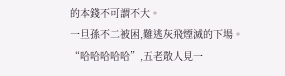的本錢不可謂不大。
一旦孫不二被困,難逃灰飛煙滅的下場。
“哈哈哈哈哈”,五老散人見一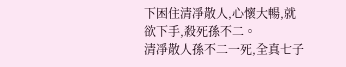下困住清凈散人,心懷大暢,就欲下手,殺死孫不二。
清凈散人孫不二一死,全真七子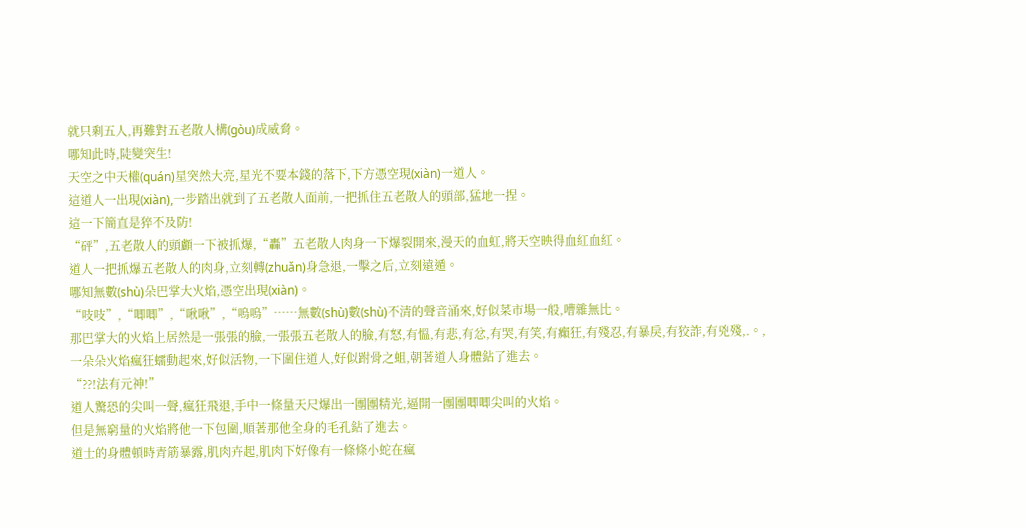就只剩五人,再難對五老散人構(gòu)成威脅。
哪知此時,陡變突生!
天空之中天權(quán)星突然大亮,星光不要本錢的落下,下方憑空現(xiàn)一道人。
這道人一出現(xiàn),一步踏出就到了五老散人面前,一把抓住五老散人的頭部,猛地一捏。
這一下簡直是猝不及防!
“砰”,五老散人的頭顱一下被抓爆,“轟”五老散人肉身一下爆裂開來,漫天的血虹,將天空映得血紅血紅。
道人一把抓爆五老散人的肉身,立刻轉(zhuǎn)身急退,一擊之后,立刻遠遁。
哪知無數(shù)朵巴掌大火焰,憑空出現(xiàn)。
“吱吱”,“唧唧”,“啾啾”,“嗚嗚”……無數(shù)數(shù)不清的聲音涌來,好似菜市場一般,嘈雜無比。
那巴掌大的火焰上居然是一張張的臉,一張張五老散人的臉,有怒,有慍,有悲,有忿,有哭,有笑,有癲狂,有殘忍,有暴戾,有狡詐,有兇殘,.。,
一朵朵火焰瘋狂蠕動起來,好似活物,一下圍住道人,好似跗骨之蛆,朝著道人身體鉆了進去。
“??!法有元神!”
道人驚恐的尖叫一聲,瘋狂飛退,手中一條量天尺爆出一團團精光,逼開一團團唧唧尖叫的火焰。
但是無窮量的火焰將他一下包圍,順著那他全身的毛孔鉆了進去。
道士的身體頓時青筋暴露,肌肉卉起,肌肉下好像有一條條小蛇在瘋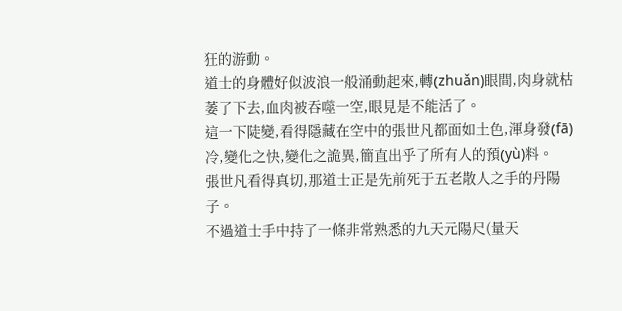狂的游動。
道士的身體好似波浪一般涌動起來,轉(zhuǎn)眼間,肉身就枯萎了下去,血肉被吞噬一空,眼見是不能活了。
這一下陡變,看得隱藏在空中的張世凡都面如土色,渾身發(fā)冷,變化之快,變化之詭異,簡直出乎了所有人的預(yù)料。
張世凡看得真切,那道士正是先前死于五老散人之手的丹陽子。
不過道士手中持了一條非常熟悉的九天元陽尺(量天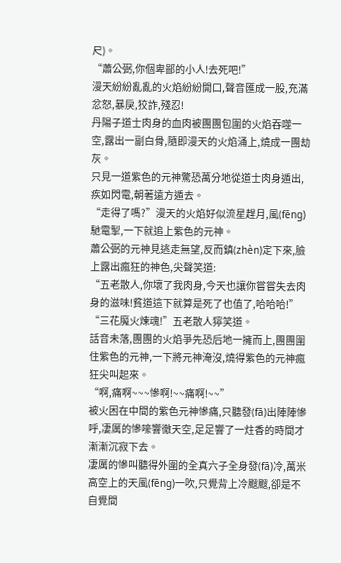尺)。
“蕭公弼,你個卑鄙的小人!去死吧!”
漫天紛紛亂亂的火焰紛紛開口,聲音匯成一股,充滿忿怒,暴戾,狡詐,殘忍!
丹陽子道士肉身的血肉被團團包圍的火焰吞噬一空,露出一副白骨,隨即漫天的火焰涌上,燒成一團劫灰。
只見一道紫色的元神驚恐萬分地從道士肉身遁出,疾如閃電,朝著遠方遁去。
“走得了嗎?”漫天的火焰好似流星趕月,風(fēng)馳電掣,一下就追上紫色的元神。
蕭公弼的元神見逃走無望,反而鎮(zhèn)定下來,臉上露出瘋狂的神色,尖聲笑道:
“五老散人,你壞了我肉身,今天也讓你嘗嘗失去肉身的滋味!貧道這下就算是死了也值了,哈哈哈!”
“三花魔火煉魂!”五老散人獰笑道。
話音未落,團團的火焰爭先恐后地一擁而上,團團圍住紫色的元神,一下將元神淹沒,燒得紫色的元神瘋狂尖叫起來。
“啊,痛啊~~~慘啊!~~痛啊!~~”
被火困在中間的紫色元神慘痛,只聽發(fā)出陣陣慘呼,凄厲的慘嚎響徹天空,足足響了一炷香的時間才漸漸沉寂下去。
凄厲的慘叫聽得外圍的全真六子全身發(fā)冷,萬米高空上的天風(fēng)一吹,只覺背上冷颼颼,卻是不自覺間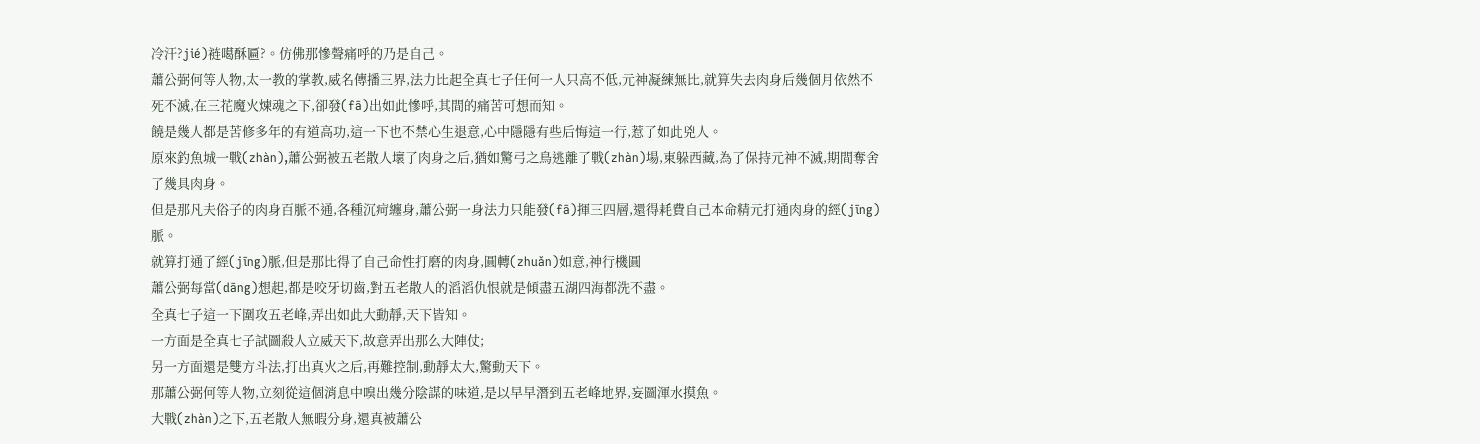冷汗?jié)裢噶酥匾?。仿佛那慘聲痛呼的乃是自己。
蕭公弼何等人物,太一教的掌教,威名傳播三界,法力比起全真七子任何一人只高不低,元神凝練無比,就算失去肉身后幾個月依然不死不滅,在三花魔火煉魂之下,卻發(fā)出如此慘呼,其間的痛苦可想而知。
饒是幾人都是苦修多年的有道高功,這一下也不禁心生退意,心中隱隱有些后悔這一行,惹了如此兇人。
原來釣魚城一戰(zhàn),蕭公弼被五老散人壞了肉身之后,猶如驚弓之鳥逃離了戰(zhàn)場,東躲西藏,為了保持元神不滅,期間奪舍了幾具肉身。
但是那凡夫俗子的肉身百脈不通,各種沉疴纏身,蕭公弼一身法力只能發(fā)揮三四層,還得耗費自己本命精元打通肉身的經(jīng)脈。
就算打通了經(jīng)脈,但是那比得了自己命性打磨的肉身,圓轉(zhuǎn)如意,神行機圓
蕭公弼每當(dāng)想起,都是咬牙切齒,對五老散人的滔滔仇恨就是傾盡五湖四海都洗不盡。
全真七子這一下圍攻五老峰,弄出如此大動靜,天下皆知。
一方面是全真七子試圖殺人立威天下,故意弄出那么大陣仗;
另一方面還是雙方斗法,打出真火之后,再難控制,動靜太大,驚動天下。
那蕭公弼何等人物,立刻從這個消息中嗅出幾分陰謀的味道,是以早早潛到五老峰地界,妄圖渾水摸魚。
大戰(zhàn)之下,五老散人無暇分身,還真被蕭公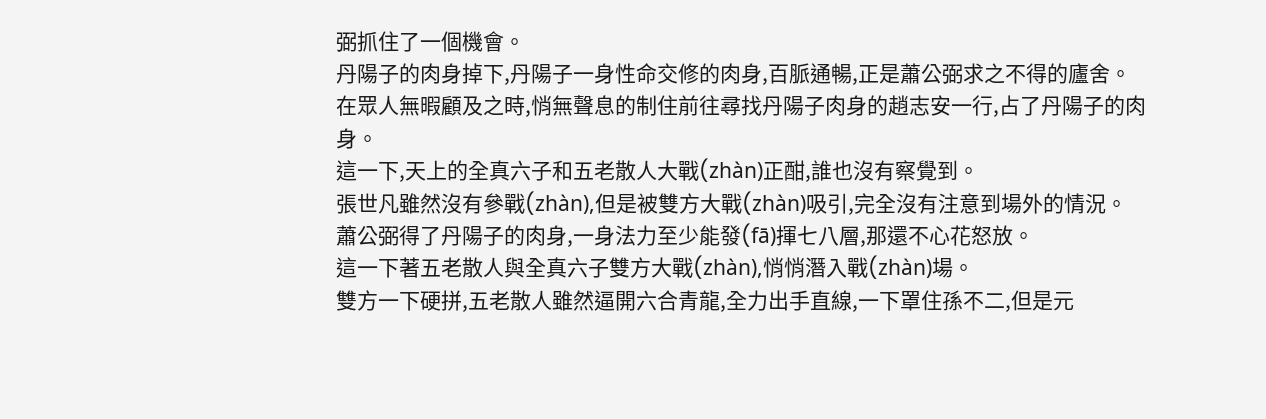弼抓住了一個機會。
丹陽子的肉身掉下,丹陽子一身性命交修的肉身,百脈通暢,正是蕭公弼求之不得的廬舍。
在眾人無暇顧及之時,悄無聲息的制住前往尋找丹陽子肉身的趙志安一行,占了丹陽子的肉身。
這一下,天上的全真六子和五老散人大戰(zhàn)正酣,誰也沒有察覺到。
張世凡雖然沒有參戰(zhàn),但是被雙方大戰(zhàn)吸引,完全沒有注意到場外的情況。
蕭公弼得了丹陽子的肉身,一身法力至少能發(fā)揮七八層,那還不心花怒放。
這一下著五老散人與全真六子雙方大戰(zhàn),悄悄潛入戰(zhàn)場。
雙方一下硬拼,五老散人雖然逼開六合青龍,全力出手直線,一下罩住孫不二,但是元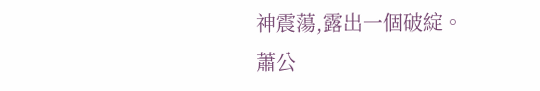神震蕩,露出一個破綻。
蕭公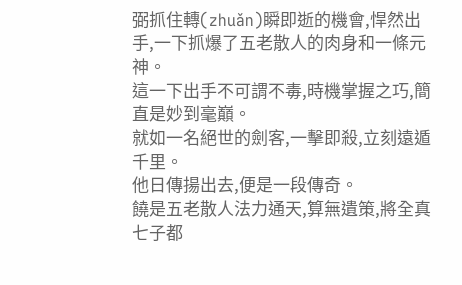弼抓住轉(zhuǎn)瞬即逝的機會,悍然出手,一下抓爆了五老散人的肉身和一條元神。
這一下出手不可謂不毒,時機掌握之巧,簡直是妙到毫巔。
就如一名絕世的劍客,一擊即殺,立刻遠遁千里。
他日傳揚出去,便是一段傳奇。
饒是五老散人法力通天,算無遺策,將全真七子都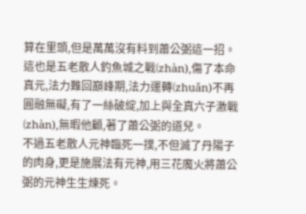算在里頭,但是萬萬沒有料到蕭公弼這一招。
這也是五老散人釣魚城之戰(zhàn),傷了本命真元,法力難回巔峰期,法力運轉(zhuǎn)不再圓融無礙,有了一絲破綻,加上與全真六子激戰(zhàn),無暇他顧,著了蕭公弼的道兒。
不過五老散人元神臨死一撲,不但滅了丹陽子的肉身,更是施展法有元神,用三花魔火將蕭公弼的元神生生煉死。